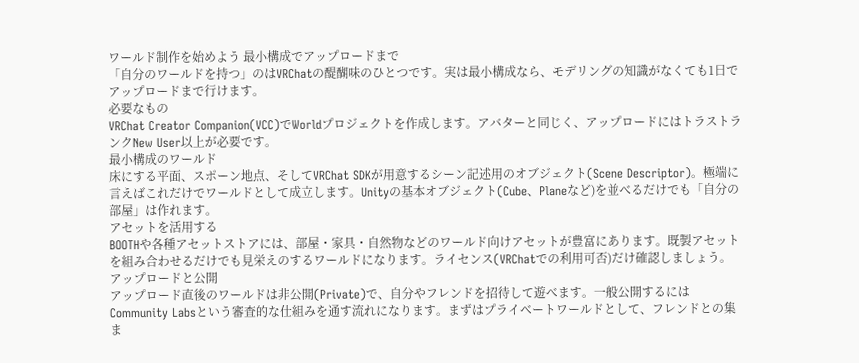ワールド制作を始めよう 最小構成でアップロードまで
「自分のワールドを持つ」のはVRChatの醍醐味のひとつです。実は最小構成なら、モデリングの知識がなくても1日でアップロードまで行けます。
必要なもの
VRChat Creator Companion(VCC)でWorldプロジェクトを作成します。アバターと同じく、アップロードにはトラストランクNew User以上が必要です。
最小構成のワールド
床にする平面、スポーン地点、そしてVRChat SDKが用意するシーン記述用のオブジェクト(Scene Descriptor)。極端に言えばこれだけでワールドとして成立します。Unityの基本オブジェクト(Cube、Planeなど)を並べるだけでも「自分の部屋」は作れます。
アセットを活用する
BOOTHや各種アセットストアには、部屋・家具・自然物などのワールド向けアセットが豊富にあります。既製アセットを組み合わせるだけでも見栄えのするワールドになります。ライセンス(VRChatでの利用可否)だけ確認しましょう。
アップロードと公開
アップロード直後のワールドは非公開(Private)で、自分やフレンドを招待して遊べます。一般公開するにはCommunity Labsという審査的な仕組みを通す流れになります。まずはプライベートワールドとして、フレンドとの集ま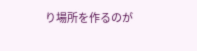り場所を作るのが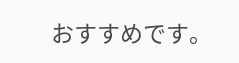おすすめです。